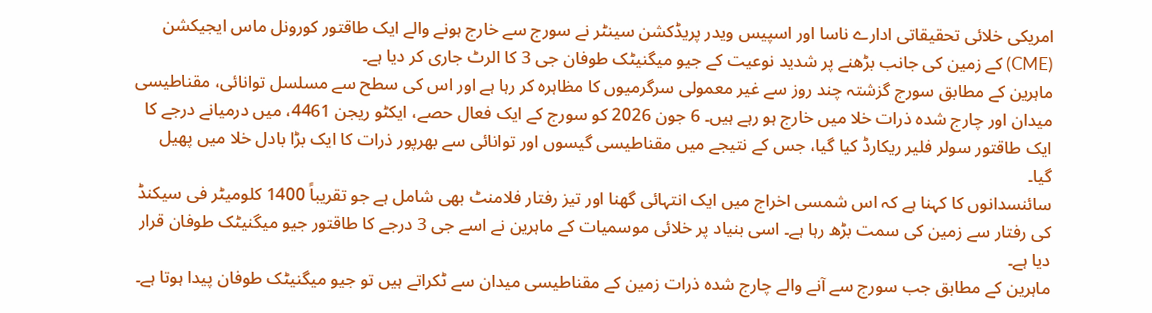امریکی خلائی تحقیقاتی ادارے ناسا اور اسپیس ویدر پریڈکشن سینٹر نے سورج سے خارج ہونے والے ایک طاقتور کورونل ماس ایجیکشن (CME) کے زمین کی جانب بڑھنے پر شدید نوعیت کے جیو میگنیٹک طوفان جی 3 کا الرٹ جاری کر دیا ہے۔
ماہرین کے مطابق سورج گزشتہ چند روز سے غیر معمولی سرگرمیوں کا مظاہرہ کر رہا ہے اور اس کی سطح سے مسلسل توانائی، مقناطیسی میدان اور چارج شدہ ذرات خلا میں خارج ہو رہے ہیں۔ 6 جون 2026 کو سورج کے ایک فعال حصے، ایکٹو ریجن 4461، میں درمیانے درجے کا ایک طاقتور سولر فلیر ریکارڈ کیا گیا، جس کے نتیجے میں مقناطیسی گیسوں اور توانائی سے بھرپور ذرات کا ایک بڑا بادل خلا میں پھیل گیا۔
سائنسدانوں کا کہنا ہے کہ اس شمسی اخراج میں ایک انتہائی گھنا اور تیز رفتار فلامنٹ بھی شامل ہے جو تقریباً 1400 کلومیٹر فی سیکنڈ کی رفتار سے زمین کی سمت بڑھ رہا ہے۔ اسی بنیاد پر خلائی موسمیات کے ماہرین نے اسے جی 3 درجے کا طاقتور جیو میگنیٹک طوفان قرار دیا ہے۔
ماہرین کے مطابق جب سورج سے آنے والے چارج شدہ ذرات زمین کے مقناطیسی میدان سے ٹکراتے ہیں تو جیو میگنیٹک طوفان پیدا ہوتا ہے۔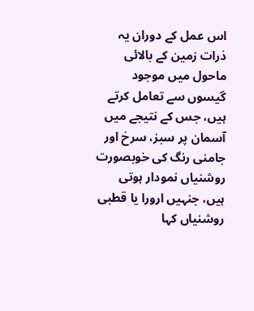اس عمل کے دوران یہ ذرات زمین کے بالائی ماحول میں موجود گیسوں سے تعامل کرتے ہیں، جس کے نتیجے میں آسمان پر سبز، سرخ اور جامنی رنگ کی خوبصورت روشنیاں نمودار ہوتی ہیں، جنہیں ارورا یا قطبی روشنیاں کہا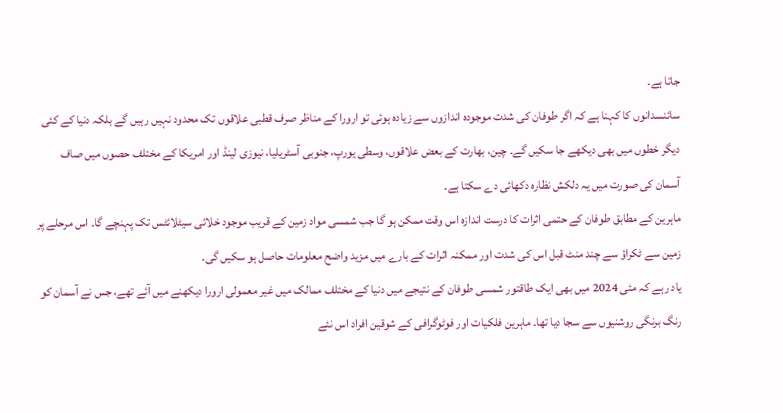جاتا ہے۔
سائنسدانوں کا کہنا ہے کہ اگر طوفان کی شدت موجودہ اندازوں سے زیادہ ہوئی تو ارورا کے مناظر صرف قطبی علاقوں تک محدود نہیں رہیں گے بلکہ دنیا کے کئی دیگر خطوں میں بھی دیکھے جا سکیں گے۔ چین، بھارت کے بعض علاقوں، وسطی یورپ، جنوبی آسٹریلیا، نیوزی لینڈ اور امریکا کے مختلف حصوں میں صاف آسمان کی صورت میں یہ دلکش نظارہ دکھائی دے سکتا ہے۔
ماہرین کے مطابق طوفان کے حتمی اثرات کا درست اندازہ اس وقت ممکن ہو گا جب شمسی مواد زمین کے قریب موجود خلائی سیٹلائٹس تک پہنچے گا۔ اس مرحلے پر زمین سے ٹکراؤ سے چند منٹ قبل اس کی شدت اور ممکنہ اثرات کے بارے میں مزید واضح معلومات حاصل ہو سکیں گی۔
یاد رہے کہ مئی 2024 میں بھی ایک طاقتور شمسی طوفان کے نتیجے میں دنیا کے مختلف ممالک میں غیر معمولی ارورا دیکھنے میں آئے تھے، جس نے آسمان کو رنگ برنگی روشنیوں سے سجا دیا تھا۔ ماہرین فلکیات اور فوٹوگرافی کے شوقین افراد اس نئے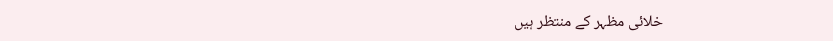خلائی مظہر کے منتظر ہیں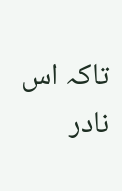تاکہ اس نادر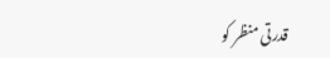قدرتی منظر کو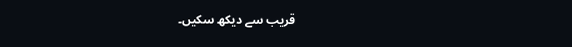قریب سے دیکھ سکیں۔